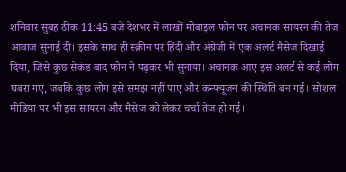शनिवार सुबह ठीक 11:45 बजे देशभर में लाखों मोबाइल फोन पर अचानक सायरन की तेज आवाज सुनाई दी। इसके साथ ही स्क्रीन पर हिंदी और अंग्रेजी में एक अलर्ट मैसेज दिखाई दिया, जिसे कुछ सेकंड बाद फोन ने पढ़कर भी सुनाया। अचानक आए इस अलर्ट से कई लोग घबरा गए, जबकि कुछ लोग इसे समझ नहीं पाए और कन्फ्यूजन की स्थिति बन गई। सोशल मीडिया पर भी इस सायरन और मैसेज को लेकर चर्चा तेज हो गई।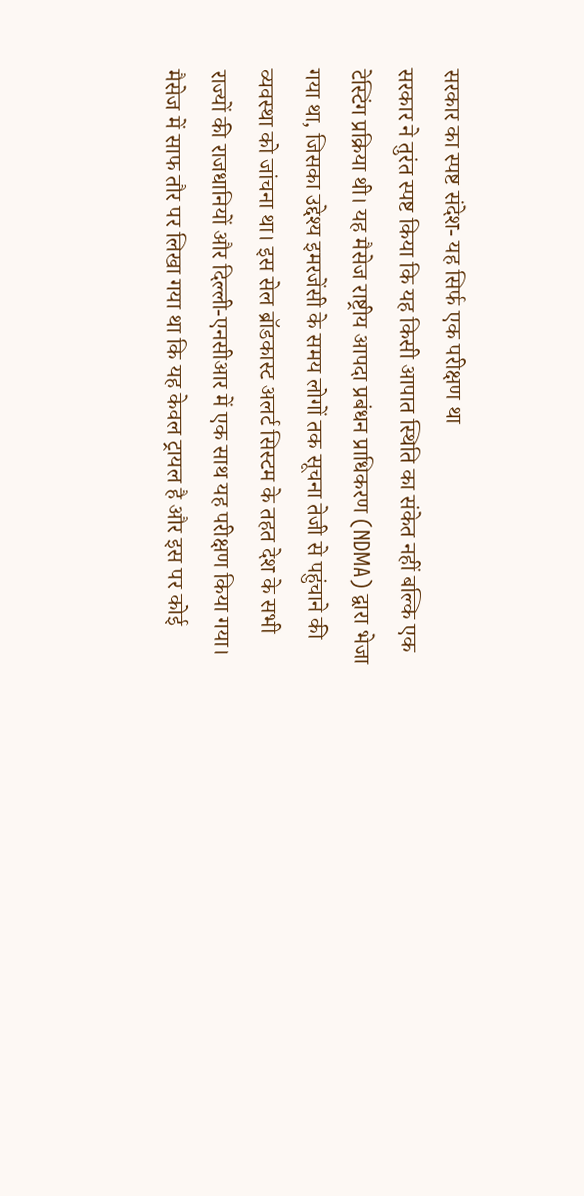सरकार का स्पष्ट संदेश- यह सिर्फ एक परीक्षण था
सरकार ने तुरंत स्पष्ट किया कि यह किसी आपात स्थिति का संकेत नहीं बल्कि एक टेस्टिंग प्रक्रिया थी। यह मैसेज राष्ट्रीय आपदा प्रबंधन प्राधिकरण (NDMA) द्वारा भेजा गया था, जिसका उद्देश्य इमरजेंसी के समय लोगों तक सूचना तेजी से पहुंचाने की व्यवस्था को जांचना था। इस सेल ब्रॉडकास्ट अलर्ट सिस्टम के तहत देश के सभी राज्यों की राजधानियों और दिल्ली-एनसीआर में एक साथ यह परीक्षण किया गया। मैसेज में साफ तौर पर लिखा गया था कि यह केवल ट्रायल है और इस पर कोई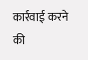कार्रवाई करने की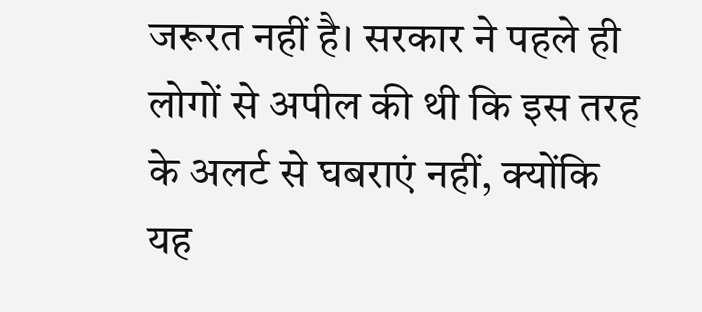जरूरत नहीं है। सरकार ने पहले ही लोगों से अपील की थी कि इस तरह के अलर्ट से घबराएं नहीं, क्योंकि यह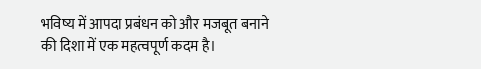भविष्य में आपदा प्रबंधन को और मजबूत बनाने की दिशा में एक महत्वपूर्ण कदम है।